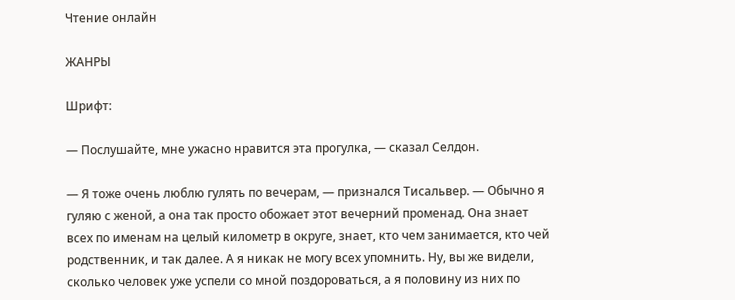Чтение онлайн

ЖАНРЫ

Шрифт:

— Послушайте, мне ужасно нравится эта прогулка, — сказал Селдон.

— Я тоже очень люблю гулять по вечерам, — признался Тисальвер. — Обычно я гуляю с женой, а она так просто обожает этот вечерний променад. Она знает всех по именам на целый километр в округе, знает, кто чем занимается, кто чей родственник, и так далее. А я никак не могу всех упомнить. Ну, вы же видели, сколько человек уже успели со мной поздороваться, а я половину из них по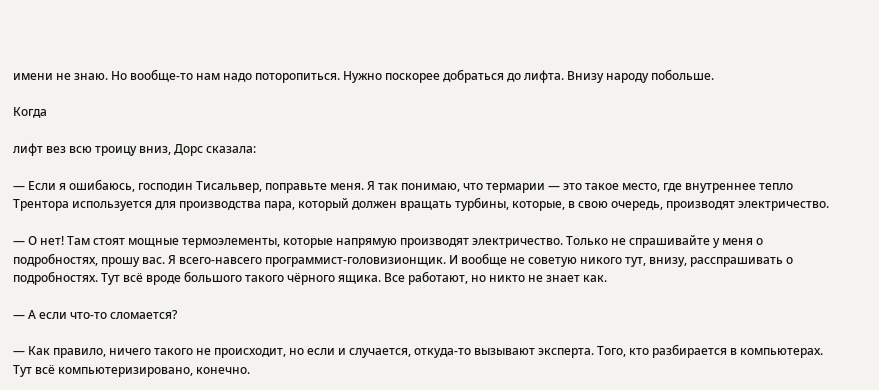имени не знаю. Но вообще-то нам надо поторопиться. Нужно поскорее добраться до лифта. Внизу народу побольше.

Когда

лифт вез всю троицу вниз, Дорс сказала:

— Если я ошибаюсь, господин Тисальвер, поправьте меня. Я так понимаю, что термарии — это такое место, где внутреннее тепло Трентора используется для производства пара, который должен вращать турбины, которые, в свою очередь, производят электричество.

— О нет! Там стоят мощные термоэлементы, которые напрямую производят электричество. Только не спрашивайте у меня о подробностях, прошу вас. Я всего-навсего программист-головизионщик. И вообще не советую никого тут, внизу, расспрашивать о подробностях. Тут всё вроде большого такого чёрного ящика. Все работают, но никто не знает как.

— А если что-то сломается?

— Как правило, ничего такого не происходит, но если и случается, откуда-то вызывают эксперта. Того, кто разбирается в компьютерах. Тут всё компьютеризировано, конечно.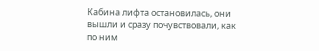Кабина лифта остановилась, они вышли и сразу почувствовали, как по ним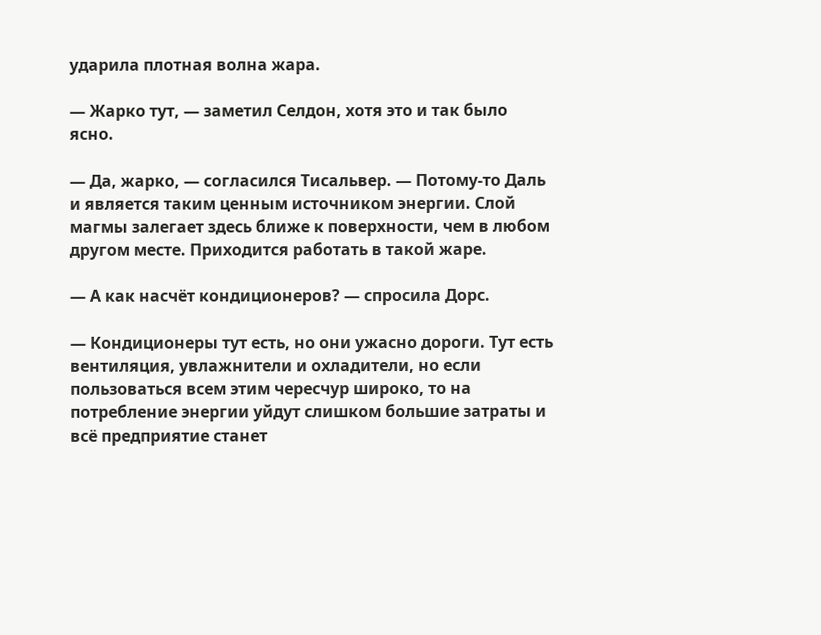ударила плотная волна жара.

— Жарко тут, — заметил Селдон, хотя это и так было ясно.

— Да, жарко, — согласился Тисальвер. — Потому-то Даль и является таким ценным источником энергии. Слой магмы залегает здесь ближе к поверхности, чем в любом другом месте. Приходится работать в такой жаре.

— А как насчёт кондиционеров? — спросила Дорс.

— Кондиционеры тут есть, но они ужасно дороги. Тут есть вентиляция, увлажнители и охладители, но если пользоваться всем этим чересчур широко, то на потребление энергии уйдут слишком большие затраты и всё предприятие станет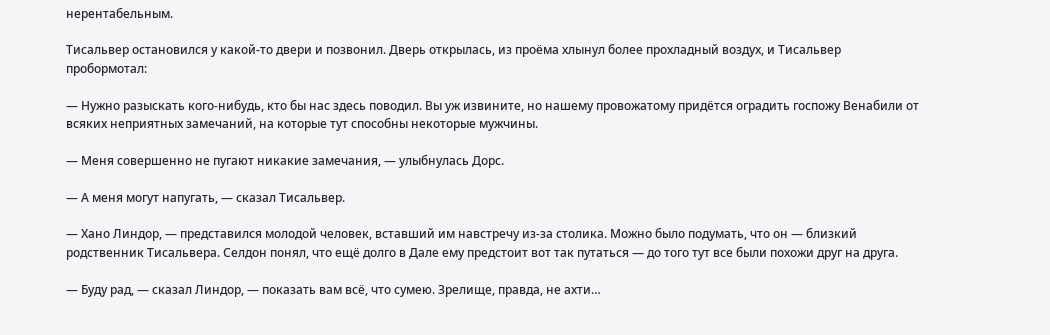нерентабельным.

Тисальвер остановился у какой-то двери и позвонил. Дверь открылась, из проёма хлынул более прохладный воздух, и Тисальвер пробормотал:

— Нужно разыскать кого-нибудь, кто бы нас здесь поводил. Вы уж извините, но нашему провожатому придётся оградить госпожу Венабили от всяких неприятных замечаний, на которые тут способны некоторые мужчины.

— Меня совершенно не пугают никакие замечания, — улыбнулась Дорс.

— А меня могут напугать, — сказал Тисальвер.

— Хано Линдор, — представился молодой человек, вставший им навстречу из-за столика. Можно было подумать, что он — близкий родственник Тисальвера. Селдон понял, что ещё долго в Дале ему предстоит вот так путаться — до того тут все были похожи друг на друга.

— Буду рад, — сказал Линдор, — показать вам всё, что сумею. Зрелище, правда, не ахти…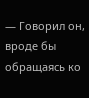— Говорил он, вроде бы обращаясь ко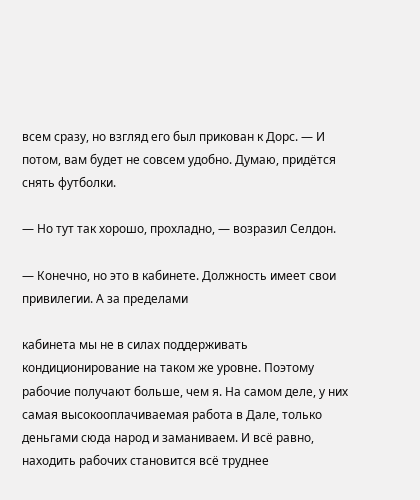всем сразу, но взгляд его был прикован к Дорс. — И потом, вам будет не совсем удобно. Думаю, придётся снять футболки.

— Но тут так хорошо, прохладно, — возразил Селдон.

— Конечно, но это в кабинете. Должность имеет свои привилегии. А за пределами

кабинета мы не в силах поддерживать кондиционирование на таком же уровне. Поэтому рабочие получают больше, чем я. На самом деле, у них самая высокооплачиваемая работа в Дале, только деньгами сюда народ и заманиваем. И всё равно, находить рабочих становится всё труднее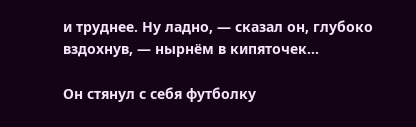и труднее. Ну ладно, — сказал он, глубоко вздохнув, — нырнём в кипяточек…

Он стянул с себя футболку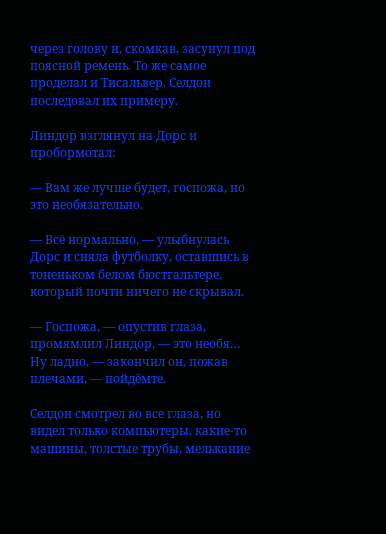через голову и, скомкав, засунул под поясной ремень. То же самое проделал и Тисальвер. Селдон последовал их примеру.

Линдор взглянул на Дорс и пробормотал:

— Вам же лучше будет, госпожа, но это необязательно.

— Всё нормально, — улыбнулась Дорс и сняла футболку, оставшись в тоненьком белом бюстгальтере, который почти ничего не скрывал.

— Госпожа, — опустив глаза, промямлил Линдор, — это необя… Ну ладно, — закончил он, пожав плечами, — пойдёмте.

Селдон смотрел во все глаза, но видел только компьютеры, какие-то машины, толстые трубы, мелькание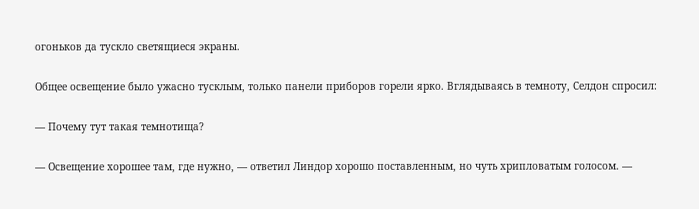огоньков да тускло светящиеся экраны.

Общее освещение было ужасно тусклым, только панели приборов горели ярко. Вглядываясь в темноту, Селдон спросил:

— Почему тут такая темнотища?

— Освещение хорошее там, где нужно, — ответил Линдор хорошо поставленным, но чуть хрипловатым голосом. —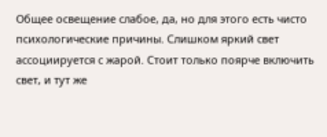Общее освещение слабое, да, но для этого есть чисто психологические причины. Слишком яркий свет ассоциируется с жарой. Стоит только поярче включить свет, и тут же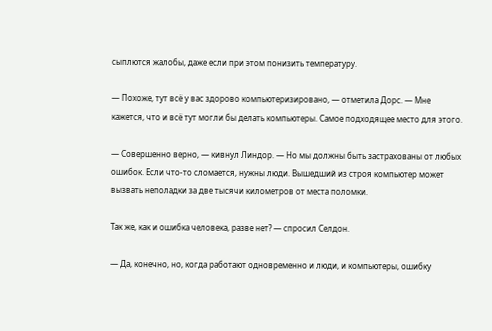сыплются жалобы, даже если при этом понизить температуру.

— Похоже, тут всё у вас здорово компьютеризировано, — отметила Дорс. — Мне кажется, что и всё тут могли бы делать компьютеры. Самое подходящее место для этого.

— Совершенно верно, — кивнул Линдор. — Но мы должны быть застрахованы от любых ошибок. Если что-то сломается, нужны люди. Вышедший из строя компьютер может вызвать неполадки за две тысячи километров от места поломки.

Так же, как и ошибка человека, разве нет? — спросил Селдон.

— Да, конечно, но, когда работают одновременно и люди, и компьютеры, ошибку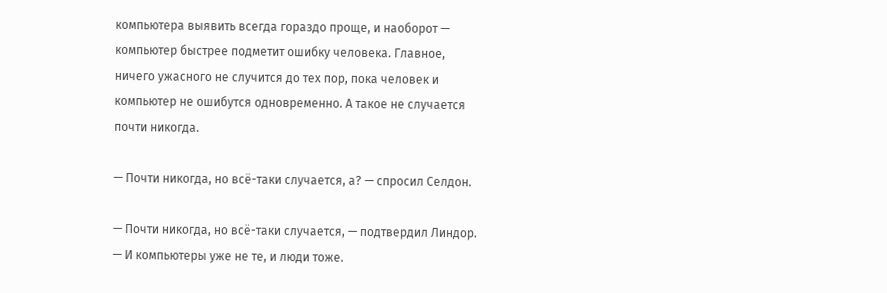компьютера выявить всегда гораздо проще, и наоборот — компьютер быстрее подметит ошибку человека. Главное, ничего ужасного не случится до тех пор, пока человек и компьютер не ошибутся одновременно. А такое не случается почти никогда.

— Почти никогда, но всё-таки случается, а? — спросил Селдон.

— Почти никогда, но всё-таки случается, — подтвердил Линдор. — И компьютеры уже не те, и люди тоже.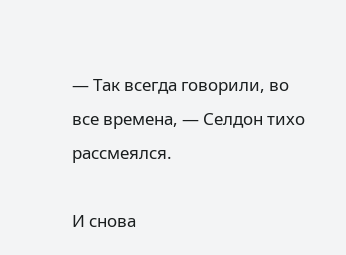— Так всегда говорили, во все времена, — Селдон тихо рассмеялся.

И снова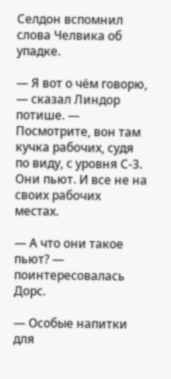Селдон вспомнил слова Челвика об упадке.

— Я вот о чём говорю, — сказал Линдор потише. — Посмотрите, вон там кучка рабочих, судя по виду, с уровня С-3. Они пьют. И все не на своих рабочих местах.

— А что они такое пьют? — поинтересовалась Дорс.

— Особые напитки для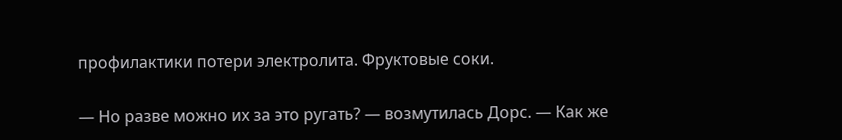профилактики потери электролита. Фруктовые соки.

— Но разве можно их за это ругать? — возмутилась Дорс. — Как же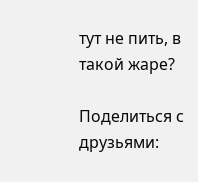тут не пить, в такой жаре?

Поделиться с друзьями: